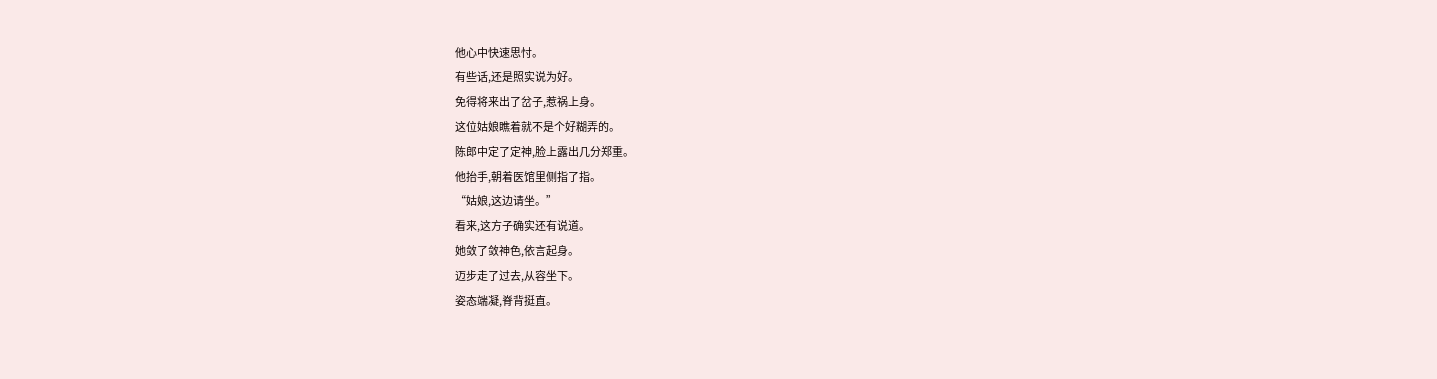他心中快速思忖。
有些话,还是照实说为好。
免得将来出了岔子,惹祸上身。
这位姑娘瞧着就不是个好糊弄的。
陈郎中定了定神,脸上露出几分郑重。
他抬手,朝着医馆里侧指了指。
“姑娘,这边请坐。”
看来,这方子确实还有说道。
她敛了敛神色,依言起身。
迈步走了过去,从容坐下。
姿态端凝,脊背挺直。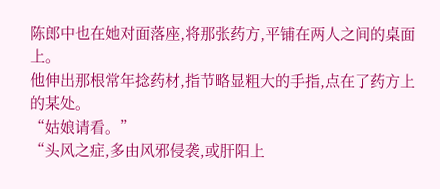陈郎中也在她对面落座,将那张药方,平铺在两人之间的桌面上。
他伸出那根常年捻药材,指节略显粗大的手指,点在了药方上的某处。
“姑娘请看。”
“头风之症,多由风邪侵袭,或肝阳上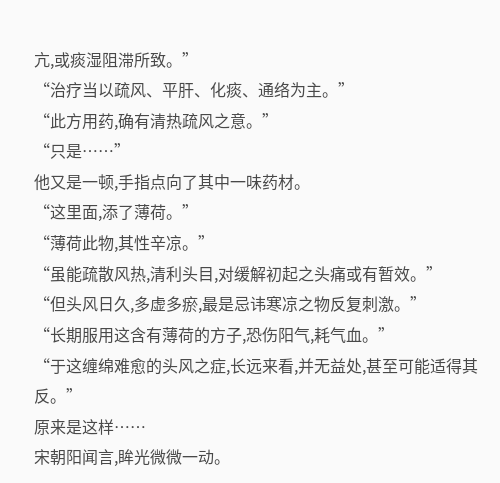亢,或痰湿阻滞所致。”
“治疗当以疏风、平肝、化痰、通络为主。”
“此方用药,确有清热疏风之意。”
“只是……”
他又是一顿,手指点向了其中一味药材。
“这里面,添了薄荷。”
“薄荷此物,其性辛凉。”
“虽能疏散风热,清利头目,对缓解初起之头痛或有暂效。”
“但头风日久,多虚多瘀,最是忌讳寒凉之物反复刺激。”
“长期服用这含有薄荷的方子,恐伤阳气,耗气血。”
“于这缠绵难愈的头风之症,长远来看,并无益处,甚至可能适得其反。”
原来是这样……
宋朝阳闻言,眸光微微一动。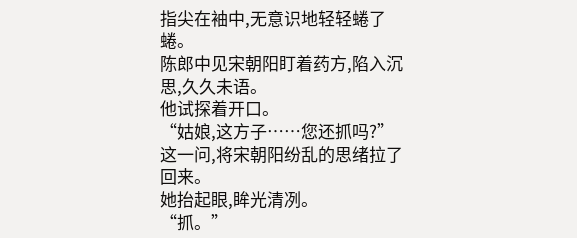指尖在袖中,无意识地轻轻蜷了蜷。
陈郎中见宋朝阳盯着药方,陷入沉思,久久未语。
他试探着开口。
“姑娘,这方子……您还抓吗?”
这一问,将宋朝阳纷乱的思绪拉了回来。
她抬起眼,眸光清冽。
“抓。”